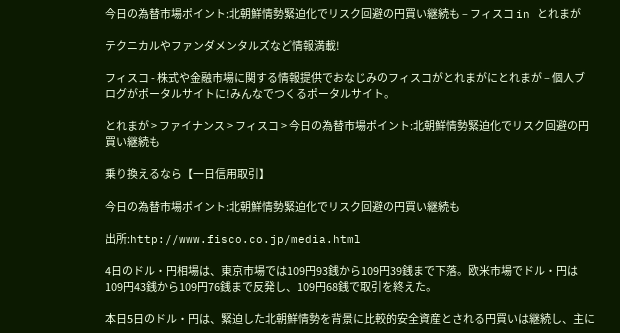今日の為替市場ポイント:北朝鮮情勢緊迫化でリスク回避の円買い継続も – フィスコ in とれまが

テクニカルやファンダメンタルズなど情報満載!

フィスコ - 株式や金融市場に関する情報提供でおなじみのフィスコがとれまがにとれまが – 個人ブログがポータルサイトに!みんなでつくるポータルサイト。

とれまが > ファイナンス > フィスコ > 今日の為替市場ポイント:北朝鮮情勢緊迫化でリスク回避の円買い継続も

乗り換えるなら【一日信用取引】

今日の為替市場ポイント:北朝鮮情勢緊迫化でリスク回避の円買い継続も

出所:http://www.fisco.co.jp/media.html

4日のドル・円相場は、東京市場では109円93銭から109円39銭まで下落。欧米市場でドル・円は109円43銭から109円76銭まで反発し、109円68銭で取引を終えた。

本日5日のドル・円は、緊迫した北朝鮮情勢を背景に比較的安全資産とされる円買いは継続し、主に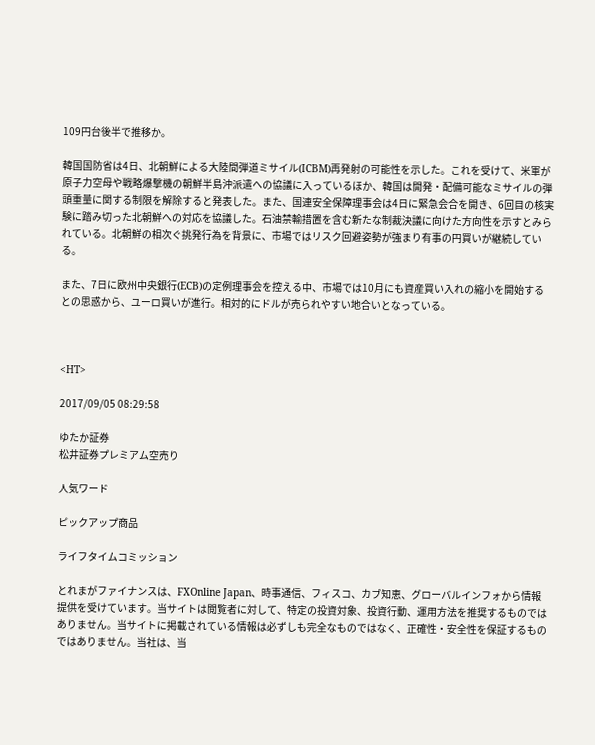109円台後半で推移か。

韓国国防省は4日、北朝鮮による大陸間弾道ミサイル(ICBM)再発射の可能性を示した。これを受けて、米軍が原子力空母や戦略爆撃機の朝鮮半島沖派遣への協議に入っているほか、韓国は開発・配備可能なミサイルの弾頭重量に関する制限を解除すると発表した。また、国連安全保障理事会は4日に緊急会合を開き、6回目の核実験に踏み切った北朝鮮への対応を協議した。石油禁輸措置を含む新たな制裁決議に向けた方向性を示すとみられている。北朝鮮の相次ぐ挑発行為を背景に、市場ではリスク回避姿勢が強まり有事の円買いが継続している。

また、7日に欧州中央銀行(ECB)の定例理事会を控える中、市場では10月にも資産買い入れの縮小を開始するとの思惑から、ユーロ買いが進行。相対的にドルが売られやすい地合いとなっている。



<HT>

2017/09/05 08:29:58

ゆたか証券
松井証券プレミアム空売り

人気ワード

ピックアップ商品

ライフタイムコミッション

とれまがファイナンスは、FXOnline Japan、時事通信、フィスコ、カブ知恵、グローバルインフォから情報提供を受けています。当サイトは閲覧者に対して、特定の投資対象、投資行動、運用方法を推奨するものではありません。当サイトに掲載されている情報は必ずしも完全なものではなく、正確性・安全性を保証するものではありません。当社は、当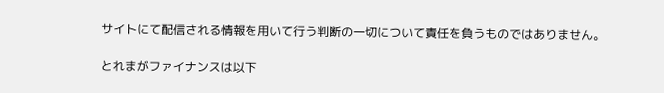サイトにて配信される情報を用いて行う判断の一切について責任を負うものではありません。

とれまがファイナンスは以下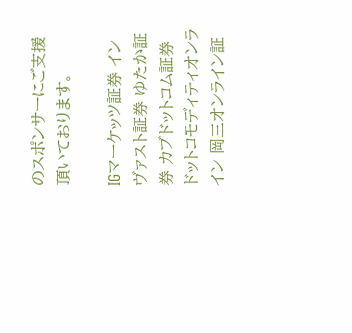のスポンサーにご支援頂いております。

IGマーケッツ証券 インヴァスト証券 ゆたか証券 カブドットコム証券 ドットコモディティオンライン 岡三オンライン証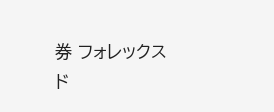券 フォレックスド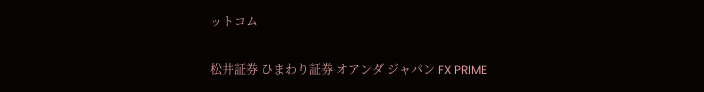ットコム

松井証券 ひまわり証券 オアンダ ジャパン FX PRIME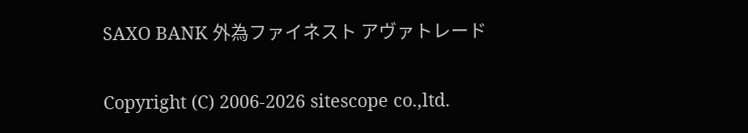SAXO BANK 外為ファイネスト アヴァトレード

Copyright (C) 2006-2026 sitescope co.,ltd.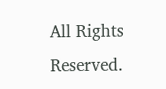All Rights Reserved.